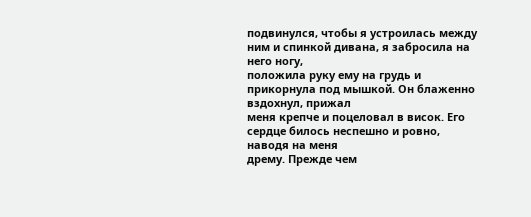подвинулся, чтобы я устроилась между ним и спинкой дивана, я забросила на него ногу,
положила руку ему на грудь и прикорнула под мышкой. Он блаженно вздохнул, прижал
меня крепче и поцеловал в висок. Его сердце билось неспешно и ровно, наводя на меня
дрему. Прежде чем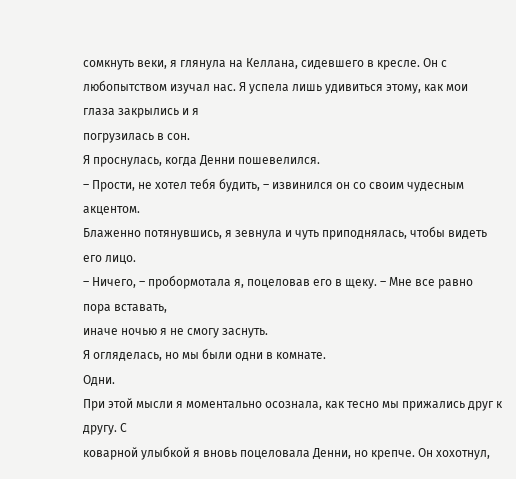сомкнуть веки, я глянула на Келлана, сидевшего в кресле. Он с
любопытством изучал нас. Я успела лишь удивиться этому, как мои глаза закрылись и я
погрузилась в сон.
Я проснулась, когда Денни пошевелился.
– Прости, не хотел тебя будить, – извинился он со своим чудесным акцентом.
Блаженно потянувшись, я зевнула и чуть приподнялась, чтобы видеть его лицо.
– Ничего, – пробормотала я, поцеловав его в щеку. – Мне все равно пора вставать,
иначе ночью я не смогу заснуть.
Я огляделась, но мы были одни в комнате.
Одни.
При этой мысли я моментально осознала, как тесно мы прижались друг к другу. С
коварной улыбкой я вновь поцеловала Денни, но крепче. Он хохотнул,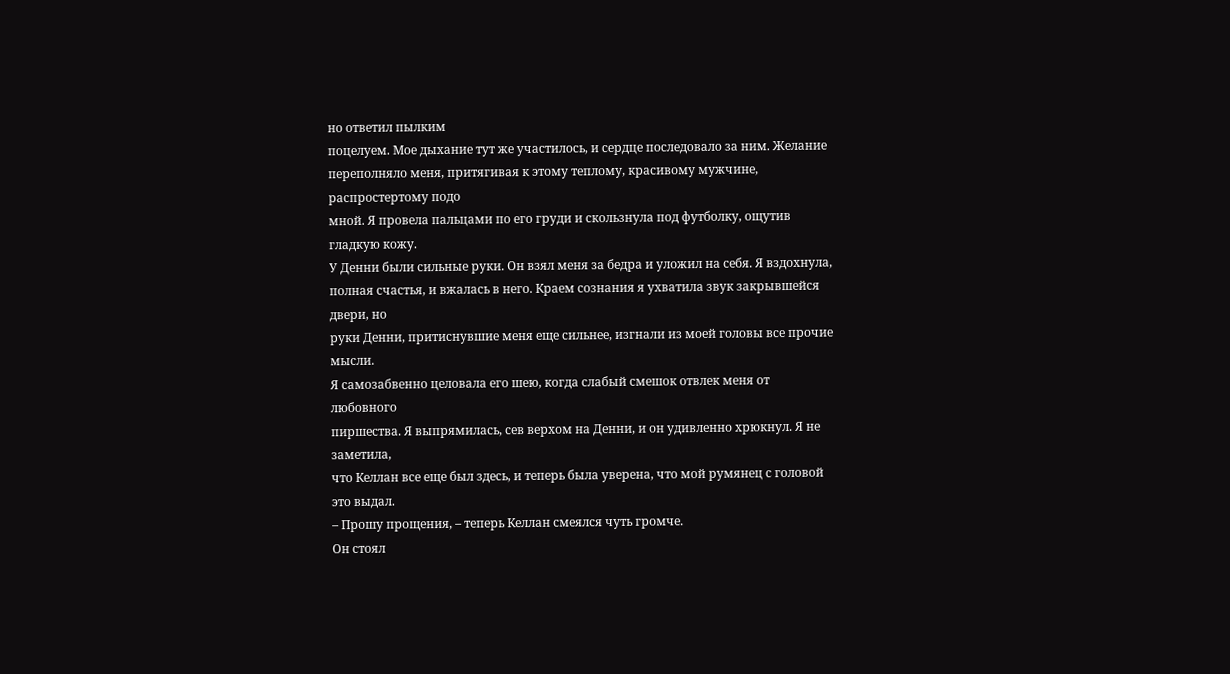но ответил пылким
поцелуем. Мое дыхание тут же участилось, и сердце последовало за ним. Желание
переполняло меня, притягивая к этому теплому, красивому мужчине, распростертому подо
мной. Я провела пальцами по его груди и скользнула под футболку, ощутив гладкую кожу.
У Денни были сильные руки. Он взял меня за бедра и уложил на себя. Я вздохнула,
полная счастья, и вжалась в него. Краем сознания я ухватила звук закрывшейся двери, но
руки Денни, притиснувшие меня еще сильнее, изгнали из моей головы все прочие мысли.
Я самозабвенно целовала его шею, когда слабый смешок отвлек меня от любовного
пиршества. Я выпрямилась, сев верхом на Денни, и он удивленно хрюкнул. Я не заметила,
что Келлан все еще был здесь, и теперь была уверена, что мой румянец с головой это выдал.
– Прошу прощения, – теперь Келлан смеялся чуть громче.
Он стоял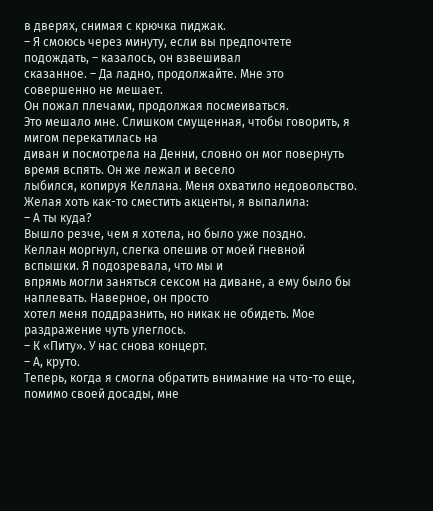в дверях, снимая с крючка пиджак.
– Я смоюсь через минуту, если вы предпочтете подождать, – казалось, он взвешивал
сказанное. – Да ладно, продолжайте. Мне это совершенно не мешает.
Он пожал плечами, продолжая посмеиваться.
Это мешало мне. Слишком смущенная, чтобы говорить, я мигом перекатилась на
диван и посмотрела на Денни, словно он мог повернуть время вспять. Он же лежал и весело
лыбился, копируя Келлана. Меня охватило недовольство.
Желая хоть как-то сместить акценты, я выпалила:
– А ты куда?
Вышло резче, чем я хотела, но было уже поздно.
Келлан моргнул, слегка опешив от моей гневной вспышки. Я подозревала, что мы и
впрямь могли заняться сексом на диване, а ему было бы наплевать. Наверное, он просто
хотел меня поддразнить, но никак не обидеть. Мое раздражение чуть улеглось.
– К «Питу». У нас снова концерт.
– А, круто.
Теперь, когда я смогла обратить внимание на что-то еще, помимо своей досады, мне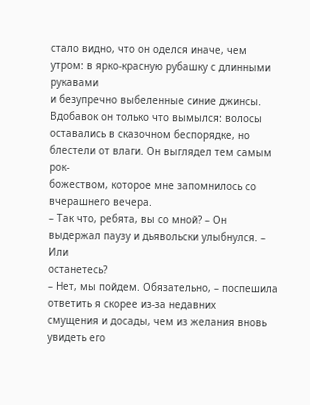стало видно, что он оделся иначе, чем утром: в ярко-красную рубашку с длинными рукавами
и безупречно выбеленные синие джинсы. Вдобавок он только что вымылся: волосы
оставались в сказочном беспорядке, но блестели от влаги. Он выглядел тем самым рок-
божеством, которое мне запомнилось со вчерашнего вечера.
– Так что, ребята, вы со мной? – Он выдержал паузу и дьявольски улыбнулся. – Или
останетесь?
– Нет, мы пойдем. Обязательно, – поспешила ответить я скорее из-за недавних
смущения и досады, чем из желания вновь увидеть его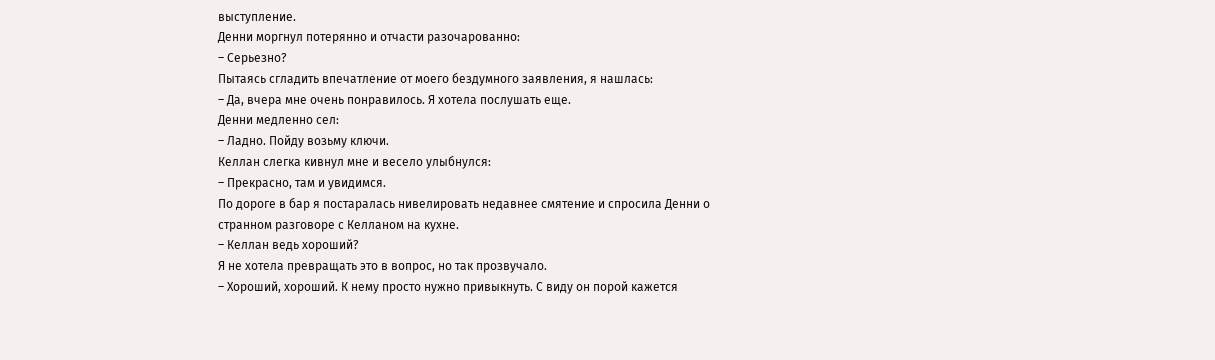выступление.
Денни моргнул потерянно и отчасти разочарованно:
– Серьезно?
Пытаясь сгладить впечатление от моего бездумного заявления, я нашлась:
– Да, вчера мне очень понравилось. Я хотела послушать еще.
Денни медленно сел:
– Ладно. Пойду возьму ключи.
Келлан слегка кивнул мне и весело улыбнулся:
– Прекрасно, там и увидимся.
По дороге в бар я постаралась нивелировать недавнее смятение и спросила Денни о
странном разговоре с Келланом на кухне.
– Келлан ведь хороший?
Я не хотела превращать это в вопрос, но так прозвучало.
– Хороший, хороший. К нему просто нужно привыкнуть. С виду он порой кажется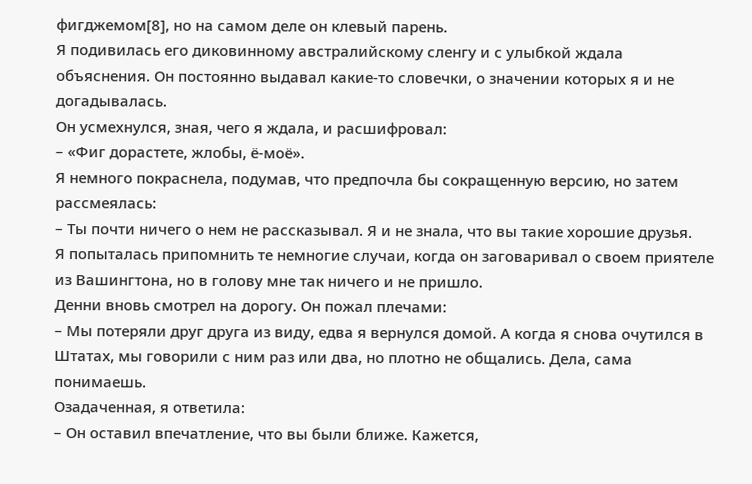фигджемом[8], но на самом деле он клевый парень.
Я подивилась его диковинному австралийскому сленгу и с улыбкой ждала
объяснения. Он постоянно выдавал какие-то словечки, о значении которых я и не
догадывалась.
Он усмехнулся, зная, чего я ждала, и расшифровал:
– «Фиг дорастете, жлобы, ё-моё».
Я немного покраснела, подумав, что предпочла бы сокращенную версию, но затем
рассмеялась:
– Ты почти ничего о нем не рассказывал. Я и не знала, что вы такие хорошие друзья.
Я попыталась припомнить те немногие случаи, когда он заговаривал о своем приятеле
из Вашингтона, но в голову мне так ничего и не пришло.
Денни вновь смотрел на дорогу. Он пожал плечами:
– Мы потеряли друг друга из виду, едва я вернулся домой. А когда я снова очутился в
Штатах, мы говорили с ним раз или два, но плотно не общались. Дела, сама понимаешь.
Озадаченная, я ответила:
– Он оставил впечатление, что вы были ближе. Кажется,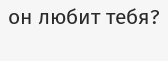он любит тебя?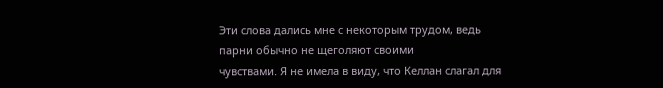Эти слова дались мне с некоторым трудом, ведь парни обычно не щеголяют своими
чувствами. Я не имела в виду, что Келлан слагал для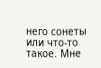него сонеты или что-то такое. Мне